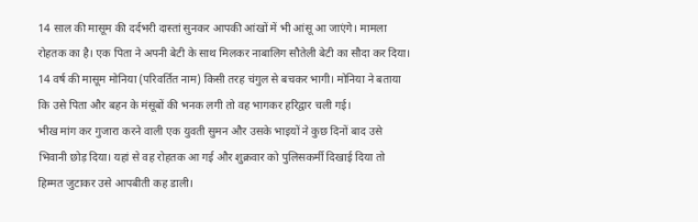14 साल की मासूम की दर्दभरी दास्तां सुनकर आपकी आंखों में भी आंसू आ जाएंगे। मामला रोहतक का है। एक पिता ने अपनी बेटी के साथ मिलकर नाबालिग सौतेली बेटी का सौदा कर दिया।
14 वर्ष की मासूम मोनिया (परिवर्तित नाम) किसी तरह चंगुल से बचकर भागी। मोनिया ने बताया कि उसे पिता और बहन के मंसूबों की भनक लगी तो वह भागकर हरिद्वार चली गई।
भीख मांग कर गुजारा करने वाली एक युवती सुमन और उसके भाइयों ने कुछ दिनों बाद उसे भिवानी छोड़ दिया। यहां से वह रोहतक आ गई और शुक्रवार को पुलिसकर्मी दिखाई दिया तो हिम्मत जुटाकर उसे आपबीती कह डाली।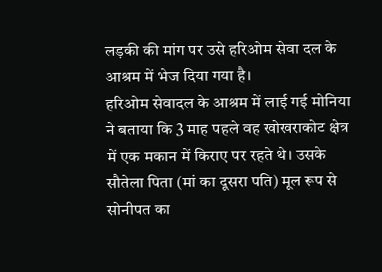लड़की की मांग पर उसे हरिओम सेवा दल के आश्रम में भेज दिया गया है।
हरिओम सेवादल के आश्रम में लाई गई मोनिया ने बताया कि 3 माह पहले वह खोखराकोट क्षेत्र में एक मकान में किराए पर रहते थे। उसके सौतेला पिता (मां का दूसरा पति) मूल रूप से सोनीपत का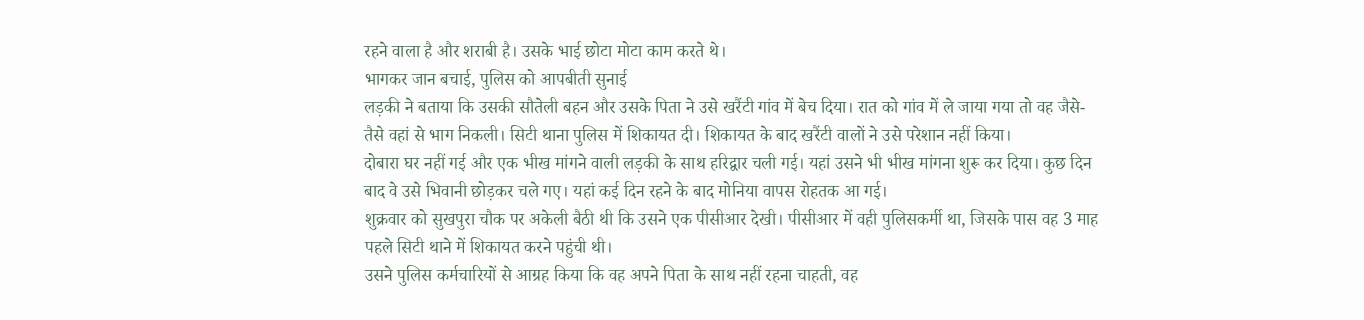रहने वाला है और शराबी है। उसके भाई छोटा मोटा काम करते थे।
भागकर जान बचाई, पुलिस को आपबीती सुनाई
लड़की ने बताया कि उसकी सौतेली बहन और उसके पिता ने उसे खरैंटी गांव में बेच दिया। रात को गांव में ले जाया गया तो वह जैसे-तैसे वहां से भाग निकली। सिटी थाना पुलिस में शिकायत दी। शिकायत के बाद खरैंटी वालों ने उसे परेशान नहीं किया।
दोबारा घर नहीं गई और एक भीख मांगने वाली लड़की के साथ हरिद्वार चली गई। यहां उसने भी भीख मांगना शुरू कर दिया। कुछ दिन बाद वे उसे भिवानी छोड़कर चले गए। यहां कई दिन रहने के बाद मोनिया वापस रोहतक आ गई।
शुक्रवार को सुखपुरा चौक पर अकेली बैठी थी कि उसने एक पीसीआर देखी। पीसीआर में वही पुलिसकर्मी था, जिसके पास वह 3 माह पहले सिटी थाने में शिकायत करने पहुंची थी।
उसने पुलिस कर्मचारियों से आग्रह किया कि वह अपने पिता के साथ नहीं रहना चाहती, वह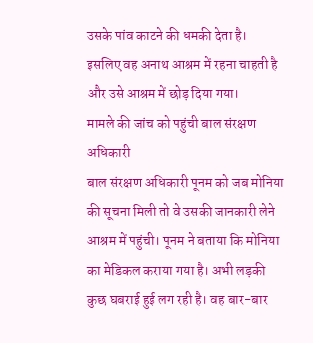उसके पांव काटने की धमकी देता है। इसलिए वह अनाथ आश्रम में रहना चाहती है और उसे आश्रम में छोड़ दिया गया।
मामले की जांच को पहुंची बाल संरक्षण अधिकारी
बाल संरक्षण अधिकारी पूनम को जब मोनिया की सूचना मिली तो वे उसकी जानकारी लेने आश्रम में पहुंची। पूनम ने बताया कि मोनिया का मेडिकल कराया गया है। अभी लड़की कुछ घबराई हुई लग रही है। वह बार-बार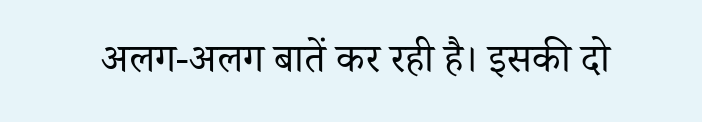अलग-अलग बातें कर रही है। इसकी दो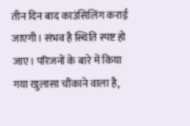तीन दिन बाद काउंसिलिंग कराई जाएगी। संभव है स्थिति स्पष्ट हो जाए। परिजनों के बारे में किया गया खुलासा चौंकाने वाला है,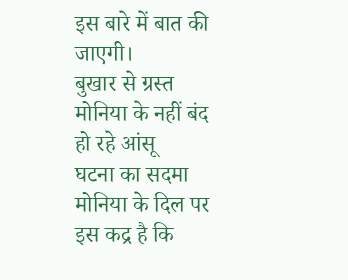इस बारे में बात की जाएगी।
बुखार से ग्रस्त मोनिया के नहीं बंद हो रहे आंसू
घटना का सदमा मोनिया के दिल पर इस कद्र है कि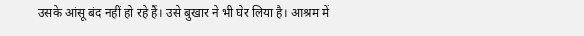उसके आंसू बंद नहीं हो रहे हैं। उसे बुखार ने भी घेर लिया है। आश्रम में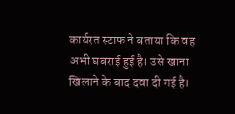कार्यरत स्टाफ ने बताया कि वह अभी घबराई हुई है। उसे खाना खिलाने के बाद दवा दी गई है।